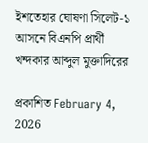ইশতেহার ঘোষণা সিলেট-১ আসনে বিএনপি প্রার্থী খন্দকার আব্দুল মুক্তাদিরের

প্রকাশিত February 4, 2026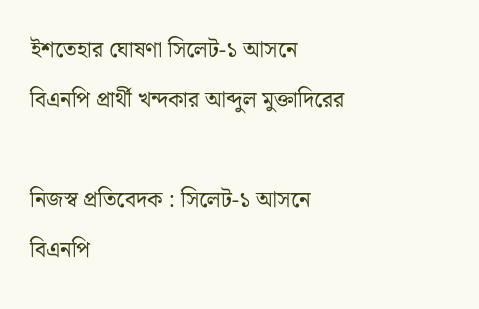ইশতেহার ঘোষণা সিলেট-১ আসনে বিএনপি প্রার্থী খন্দকার আব্দুল মুক্তাদিরের

নিজস্ব প্রতিবেদক : সিলেট-১ আসনে বিএনপি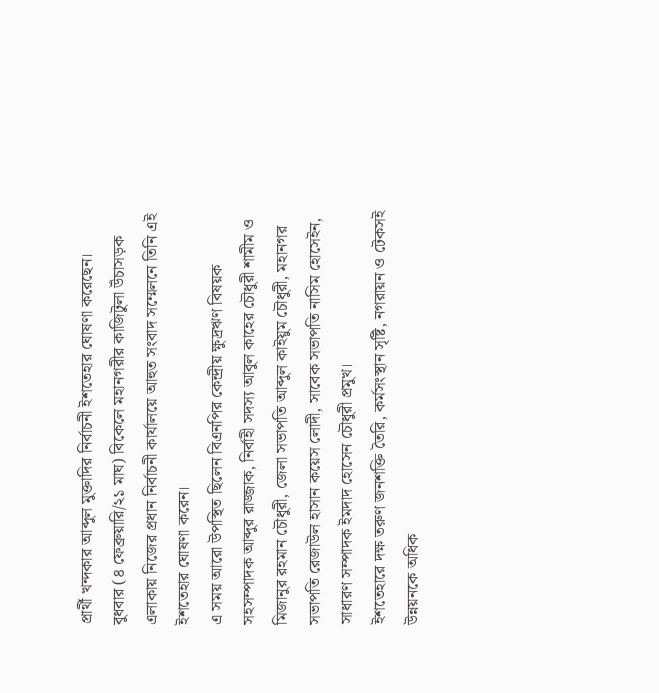প্রার্থী খন্দকার আব্দুল মুক্তাদির নির্বাচনী ইশতেহার ঘোষণা করেছেন।
বুধবার (৪ ফেব্রুয়ারি/২১ মাঘ) বিকেলে মহানগরীর কাজিটুলা উঁচাসড়ক এলাকায় নিজের প্রধান নির্বাচনী কার্যালয়ে আহুত সংবাদ সম্মেলনে তিনি এই ইশতেহার ঘোষণা করেন।
এ সময় আরো উপস্থিত ছিলেন বিএনপির কেন্দ্রীয় ক্ষুদ্রঋণ বিষয়ক সহসম্পাদক আব্দুর রাজ্জাক, নির্বাহী সদস্য আবুল কাহের চৌধুরী শামীম ও মিজানুর রহমান চৌধুরী, জেলা সভাপতি আব্দুল কাইয়ুম চৌধুরী, মহানগর সভাপতি রেজাউল হাসান কয়েস লোদী, সাবেক সভাপতি নাসিম হোসেইন, সাধারণ সম্পাদক ইমদাদ হোসেন চৌধুরী প্রমুখ।
ইশতেহারে দক্ষ তরুণ জনশক্তি তৈরি, কর্মসংস্থান সৃষ্টি, নগরায়ন ও টেকসই উন্নয়নকে অধিক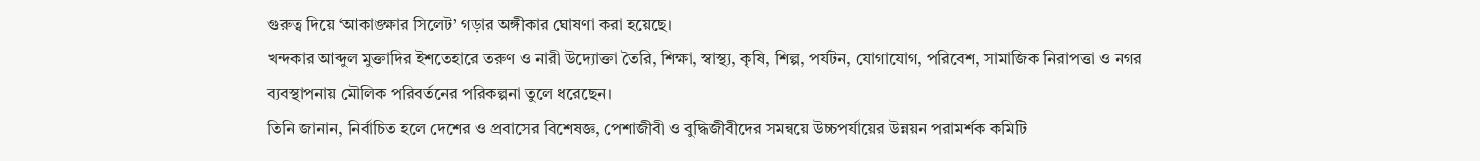গুরুত্ব দিয়ে ‘আকাঙ্ক্ষার সিলেট’ গড়ার অঙ্গীকার ঘোষণা করা হয়েছে।
খন্দকার আব্দুল মুক্তাদির ইশতেহারে তরুণ ও নারী উদ্যোক্তা তৈরি, শিক্ষা, স্বাস্থ্য, কৃষি, শিল্প, পর্যটন, যোগাযোগ, পরিবেশ, সামাজিক নিরাপত্তা ও নগর ব্যবস্থাপনায় মৌলিক পরিবর্তনের পরিকল্পনা তুলে ধরেছেন।
তিনি জানান, নির্বাচিত হলে দেশের ও প্রবাসের বিশেষজ্ঞ, পেশাজীবী ও বুদ্ধিজীবীদের সমন্বয়ে উচ্চপর্যায়ের উন্নয়ন পরামর্শক কমিটি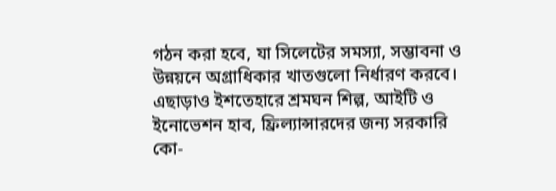গঠন করা হবে, যা সিলেটের সমস্যা, সম্ভাবনা ও উন্নয়নে অগ্রাধিকার খাতগুলো নির্ধারণ করবে।
এছাড়াও ইশতেহারে শ্রমঘন শিল্প, আইটি ও ইনোভেশন হাব, ফ্রিল্যান্সারদের জন্য সরকারি কো-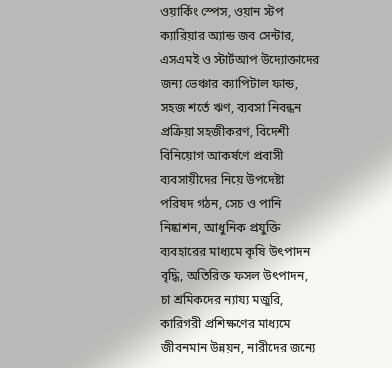ওয়ার্কিং স্পেস, ওয়ান স্টপ ক্যারিয়ার অ্যান্ড জব সেন্টার, এসএমই ও স্টার্টআপ উদ্যোক্তাদের জন্য ভেঞ্চার ক্যাপিটাল ফান্ড, সহজ শর্তে ঋণ, ব্যবসা নিবন্ধন প্রক্রিয়া সহজীকরণ, বিদেশী বিনিয়োগ আকর্ষণে প্রবাসী ব্যবসায়ীদের নিয়ে উপদেষ্টা পরিষদ গঠন, সেচ ও পানি নিষ্কাশন, আধুনিক প্রযুক্তি ব্যবহারের মাধ্যমে কৃষি উৎপাদন বৃদ্ধি, অতিরিক্ত ফসল উৎপাদন, চা শ্রমিকদের ন্যায্য মজুরি, কারিগরী প্রশিক্ষণের মাধ্যমে জীবনমান উন্নয়ন, নারীদের জন্যে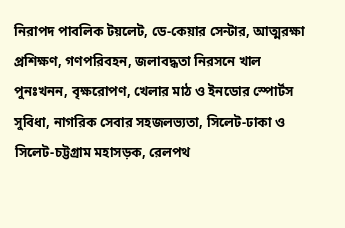নিরাপদ পাবলিক টয়লেট, ডে-কেয়ার সেন্টার, আত্মরক্ষা প্রশিক্ষণ, গণপরিবহন, জলাবদ্ধতা নিরসনে খাল পুনঃখনন, বৃক্ষরোপণ, খেলার মাঠ ও ইনডোর স্পোর্টস সুবিধা, নাগরিক সেবার সহজলভ্যতা, সিলেট-ঢাকা ও সিলেট-চট্টগ্রাম মহাসড়ক, রেলপথ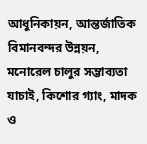আধুনিকায়ন, আন্তর্জাতিক বিমানবন্দর উন্নয়ন, মনোরেল চালুর সম্ভাব্যতা যাচাই, কিশোর গ্যাং, মাদক ও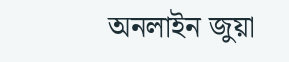অনলাইন জুয়া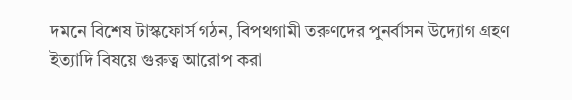দমনে বিশেষ টাস্কফোর্স গঠন, বিপথগামী তরুণদের পুনর্বাসন উদ্যোগ গ্রহণ ইত্যাদি বিষয়ে গুরুত্ব আরোপ করা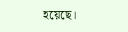হয়েছে।